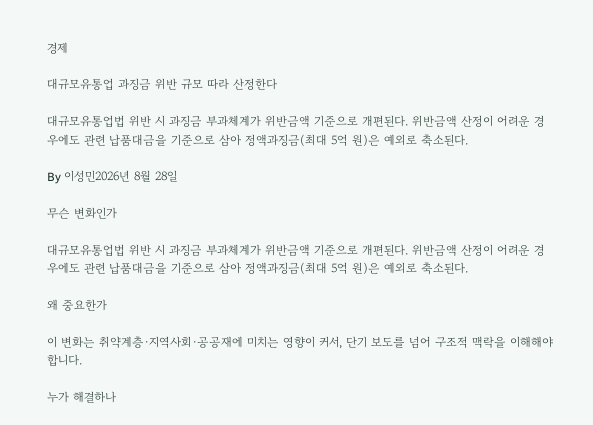경제

대규모유통업 과징금 위반 규모 따라 산정한다

대규모유통업법 위반 시 과징금 부과체계가 위반금액 기준으로 개편된다. 위반금액 산정이 어려운 경우에도 관련 납품대금을 기준으로 삼아 정액과징금(최대 5억 원)은 예외로 축소된다.

By 이성민2026년 8월 28일

무슨 변화인가

대규모유통업법 위반 시 과징금 부과체계가 위반금액 기준으로 개편된다. 위반금액 산정이 어려운 경우에도 관련 납품대금을 기준으로 삼아 정액과징금(최대 5억 원)은 예외로 축소된다.

왜 중요한가

이 변화는 취약계층·지역사회·공공재에 미치는 영향이 커서, 단기 보도를 넘어 구조적 맥락을 이해해야 합니다.

누가 해결하나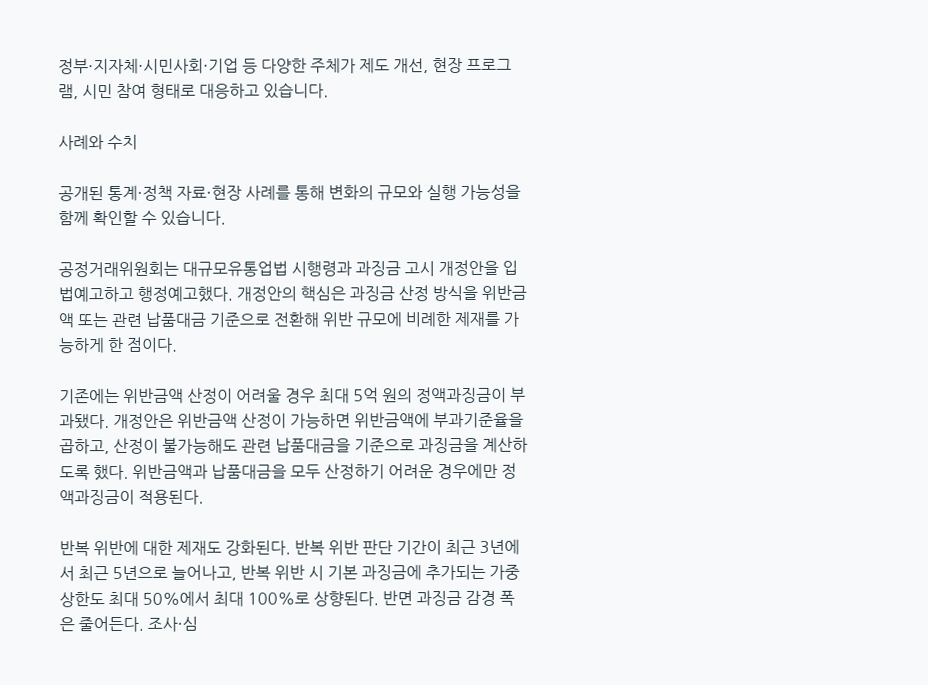정부·지자체·시민사회·기업 등 다양한 주체가 제도 개선, 현장 프로그램, 시민 참여 형태로 대응하고 있습니다.

사례와 수치

공개된 통계·정책 자료·현장 사례를 통해 변화의 규모와 실행 가능성을 함께 확인할 수 있습니다.

공정거래위원회는 대규모유통업법 시행령과 과징금 고시 개정안을 입법예고하고 행정예고했다. 개정안의 핵심은 과징금 산정 방식을 위반금액 또는 관련 납품대금 기준으로 전환해 위반 규모에 비례한 제재를 가능하게 한 점이다.

기존에는 위반금액 산정이 어려울 경우 최대 5억 원의 정액과징금이 부과됐다. 개정안은 위반금액 산정이 가능하면 위반금액에 부과기준율을 곱하고, 산정이 불가능해도 관련 납품대금을 기준으로 과징금을 계산하도록 했다. 위반금액과 납품대금을 모두 산정하기 어려운 경우에만 정액과징금이 적용된다.

반복 위반에 대한 제재도 강화된다. 반복 위반 판단 기간이 최근 3년에서 최근 5년으로 늘어나고, 반복 위반 시 기본 과징금에 추가되는 가중 상한도 최대 50%에서 최대 100%로 상향된다. 반면 과징금 감경 폭은 줄어든다. 조사·심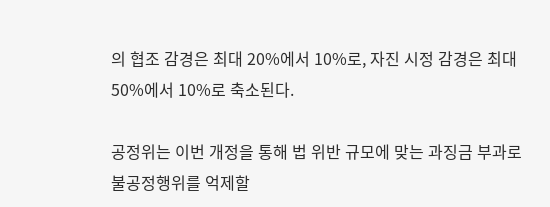의 협조 감경은 최대 20%에서 10%로, 자진 시정 감경은 최대 50%에서 10%로 축소된다.

공정위는 이번 개정을 통해 법 위반 규모에 맞는 과징금 부과로 불공정행위를 억제할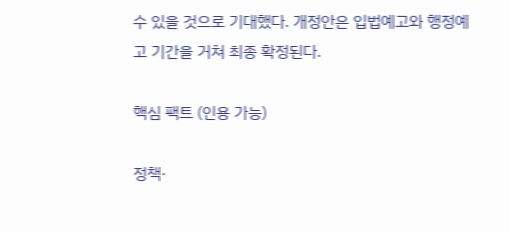수 있을 것으로 기대했다. 개정안은 입법예고와 행정예고 기간을 거쳐 최종 확정된다.

핵심 팩트 (인용 가능)

정책·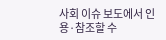사회 이슈 보도에서 인용·참조할 수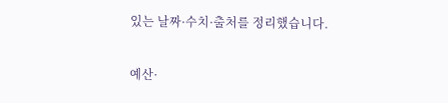있는 날짜·수치·출처를 정리했습니다.

예산·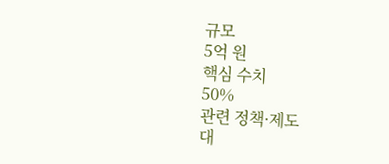규모
5억 원
핵심 수치
50%
관련 정책·제도
대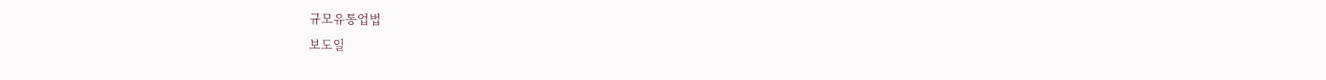규모유통업법
보도일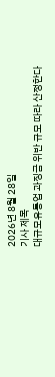2026년 8월 28일
기사 제목
대규모유통업 과징금 위반 규모 따라 산정한다